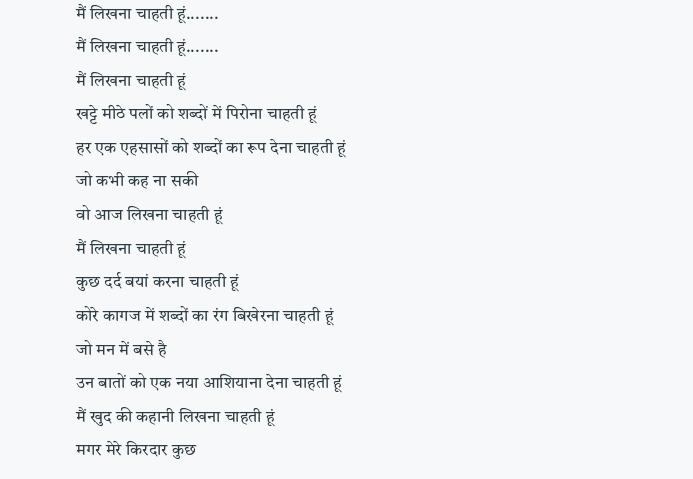मैं लिखना चाहती हूं.......
मैं लिखना चाहती हूं.......
मैं लिखना चाहती हूं
खट्टे मीठे पलों को शब्दों में पिरोना चाहती हूं
हर एक एहसासों को शब्दों का रूप देना चाहती हूं
जो कभी कह ना सकी
वो आज लिखना चाहती हूं
मैं लिखना चाहती हूं
कुछ दर्द बयां करना चाहती हूं
कोरे कागज में शब्दों का रंग बिखेरना चाहती हूं
जो मन में बसे है
उन बातों को एक नया आशियाना देना चाहती हूं
मैं खुद की कहानी लिखना चाहती हूं
मगर मेरे किरदार कुछ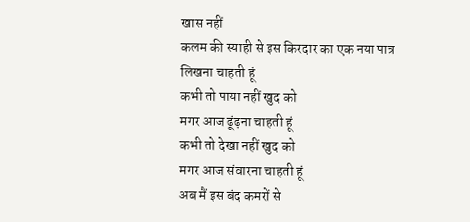खास नहीं
कलम की स्याही से इस किरदार का एक नया पात्र
लिखना चाहती हूं
कभी तो पाया नहीं खुद को
मगर आज ढूंढ़ना चाहती हूं
कभी तो देखा नहीं खुद को
मगर आज संवारना चाहती हूं
अब मैं इस बंद कमरों से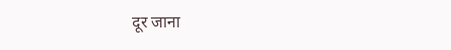दूर जाना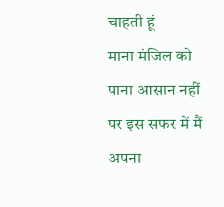चाहती हूं
माना मंजिल को पाना आसान नहीं
पर इस सफर में मैं अपना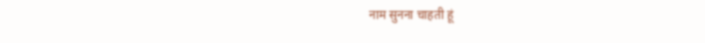नाम सुनना चाहती हूं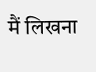मैं लिखना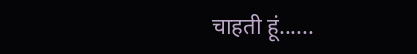चाहती हूं......